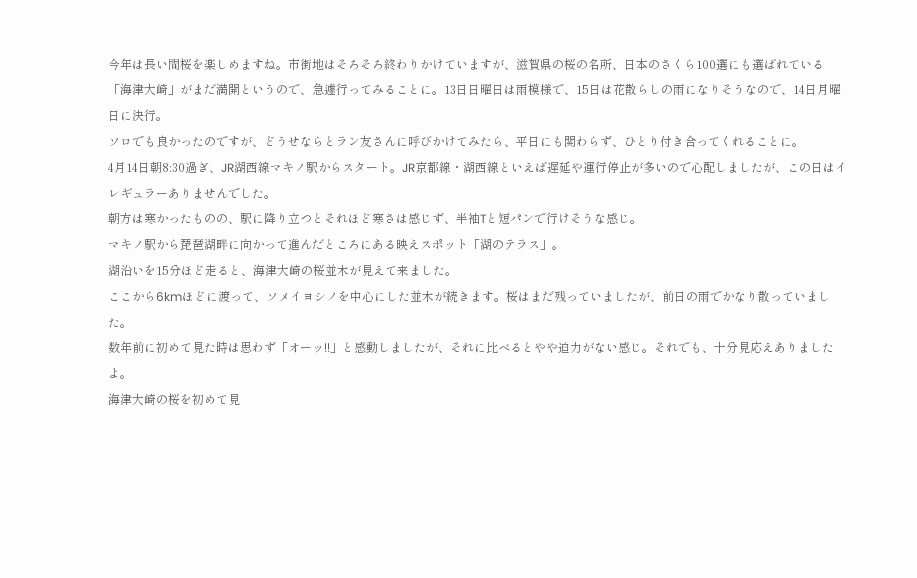今年は長い間桜を楽しめますね。市街地はそろそろ終わりかけていますが、滋賀県の桜の名所、日本のさくら100選にも選ばれている「海津大崎」がまだ満開というので、急遽行ってみることに。13日日曜日は雨模様で、15日は花散らしの雨になりそうなので、14日月曜日に決行。
ソロでも良かったのですが、どうせならとラン友さんに呼びかけてみたら、平日にも関わらず、ひとり付き合ってくれることに。
4月14日朝8:30過ぎ、JR湖西線マキノ駅からスタート。JR京都線・湖西線といえば遅延や運行停止が多いので心配しましたが、この日はイレギュラーありませんでした。
朝方は寒かったものの、駅に降り立つとそれほど寒さは感じず、半袖Tと短パンで行けそうな感じ。
マキノ駅から琵琶湖畔に向かって進んだところにある映えスポット「湖のテラス」。
湖沿いを15分ほど走ると、海津大崎の桜並木が見えて来ました。
ここから6kmほどに渡って、ソメイヨシノを中心にした並木が続きます。桜はまだ残っていましたが、前日の雨でかなり散っていました。
数年前に初めて見た時は思わず「オーッ!!」と感動しましたが、それに比べるとやや迫力がない感じ。それでも、十分見応えありましたよ。
海津大崎の桜を初めて見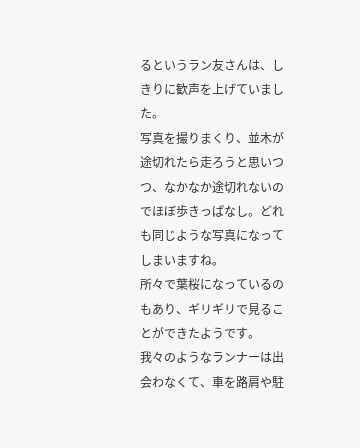るというラン友さんは、しきりに歓声を上げていました。
写真を撮りまくり、並木が途切れたら走ろうと思いつつ、なかなか途切れないのでほぼ歩きっぱなし。どれも同じような写真になってしまいますね。
所々で葉桜になっているのもあり、ギリギリで見ることができたようです。
我々のようなランナーは出会わなくて、車を路肩や駐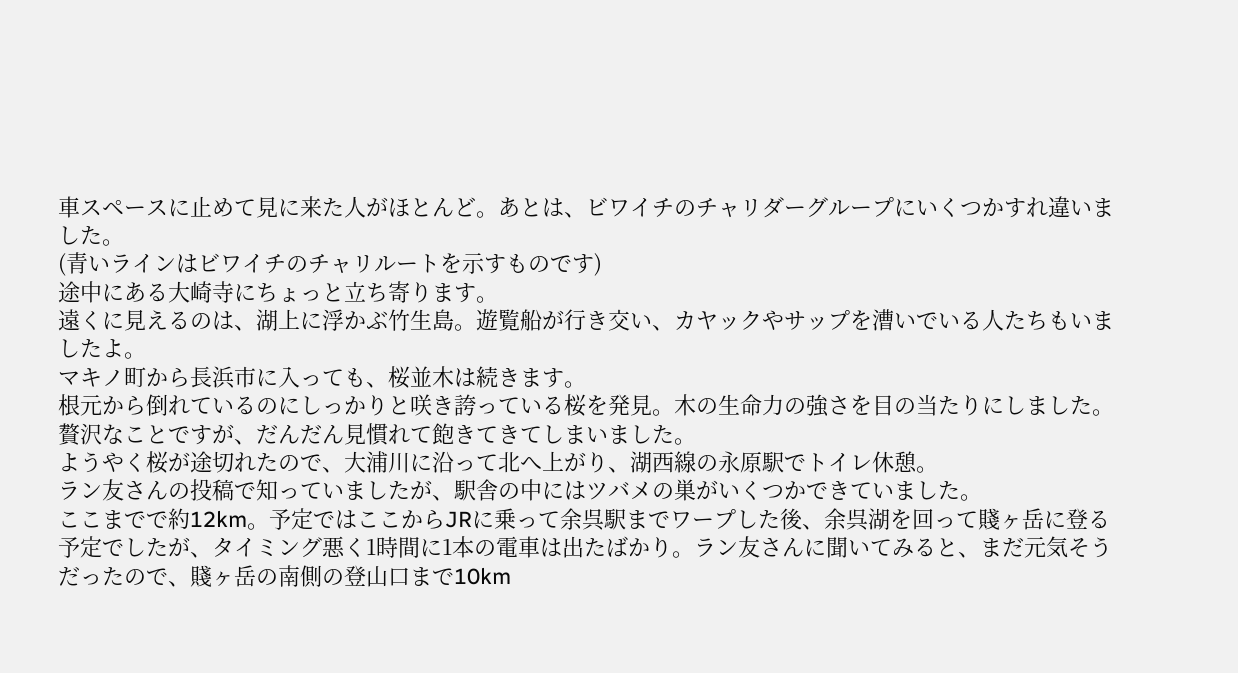車スペースに止めて見に来た人がほとんど。あとは、ビワイチのチャリダーグループにいくつかすれ違いました。
(青いラインはビワイチのチャリルートを示すものです)
途中にある大崎寺にちょっと立ち寄ります。
遠くに見えるのは、湖上に浮かぶ竹生島。遊覧船が行き交い、カヤックやサップを漕いでいる人たちもいましたよ。
マキノ町から長浜市に入っても、桜並木は続きます。
根元から倒れているのにしっかりと咲き誇っている桜を発見。木の生命力の強さを目の当たりにしました。
贅沢なことですが、だんだん見慣れて飽きてきてしまいました。
ようやく桜が途切れたので、大浦川に沿って北へ上がり、湖西線の永原駅でトイレ休憩。
ラン友さんの投稿で知っていましたが、駅舎の中にはツバメの巣がいくつかできていました。
ここまでで約12km。予定ではここからJRに乗って余呉駅までワープした後、余呉湖を回って賤ヶ岳に登る予定でしたが、タイミング悪く1時間に1本の電車は出たばかり。ラン友さんに聞いてみると、まだ元気そうだったので、賤ヶ岳の南側の登山口まで10km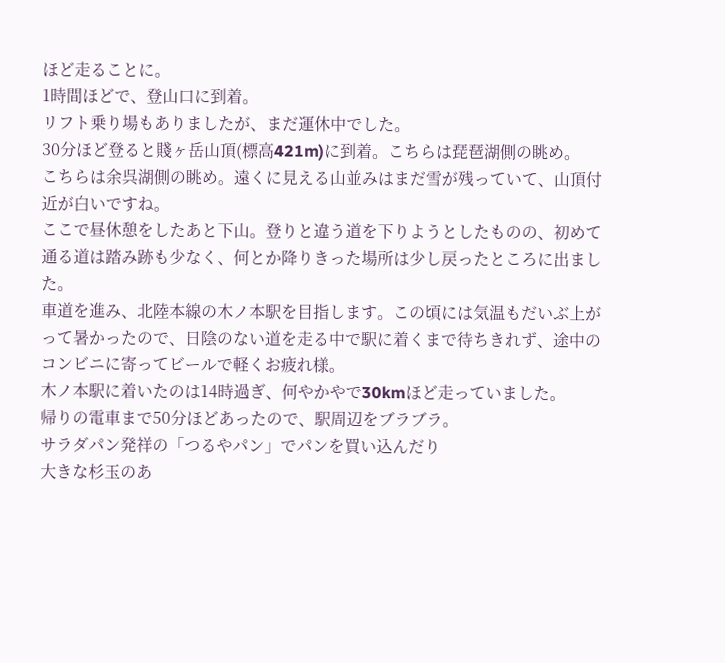ほど走ることに。
1時間ほどで、登山口に到着。
リフト乗り場もありましたが、まだ運休中でした。
30分ほど登ると賤ヶ岳山頂(標高421m)に到着。こちらは琵琶湖側の眺め。
こちらは余呉湖側の眺め。遠くに見える山並みはまだ雪が残っていて、山頂付近が白いですね。
ここで昼休憩をしたあと下山。登りと違う道を下りようとしたものの、初めて通る道は踏み跡も少なく、何とか降りきった場所は少し戻ったところに出ました。
車道を進み、北陸本線の木ノ本駅を目指します。この頃には気温もだいぶ上がって暑かったので、日陰のない道を走る中で駅に着くまで待ちきれず、途中のコンビニに寄ってビールで軽くお疲れ様。
木ノ本駅に着いたのは14時過ぎ、何やかやで30kmほど走っていました。
帰りの電車まで50分ほどあったので、駅周辺をブラブラ。
サラダパン発祥の「つるやパン」でパンを買い込んだり
大きな杉玉のあ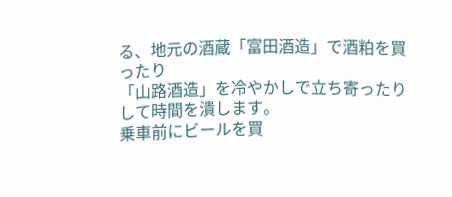る、地元の酒蔵「富田酒造」で酒粕を買ったり
「山路酒造」を冷やかしで立ち寄ったりして時間を潰します。
乗車前にビールを買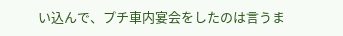い込んで、プチ車内宴会をしたのは言うま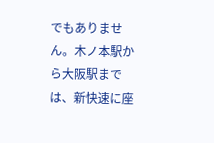でもありません。木ノ本駅から大阪駅までは、新快速に座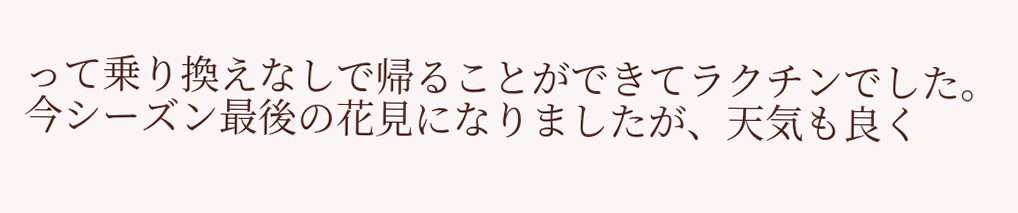って乗り換えなしで帰ることができてラクチンでした。
今シーズン最後の花見になりましたが、天気も良く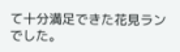て十分満足できた花見ランでした。